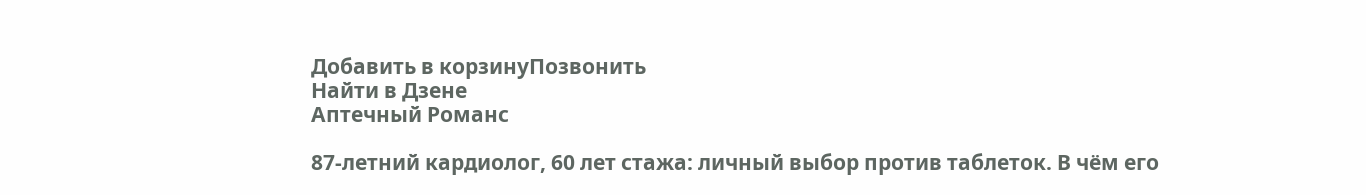Добавить в корзинуПозвонить
Найти в Дзене
Аптечный Романс

87-летний кардиолог, 60 лет стажа: личный выбор против таблеток. В чём его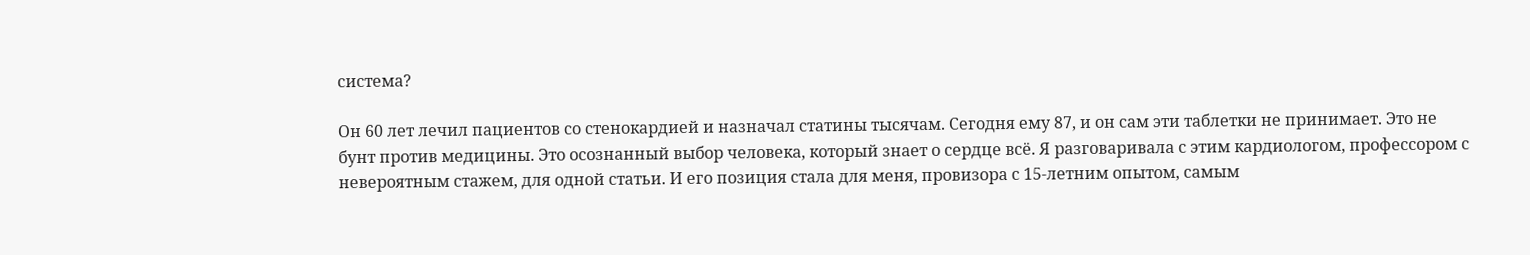система?

Он 60 лет лечил пациентов со стенокардией и назначал статины тысячам. Сегодня ему 87, и он сам эти таблетки не принимает. Это не бунт против медицины. Это осознанный выбор человека, который знает о сердце всё. Я разговаривала с этим кардиологом, профессором с невероятным стажем, для одной статьи. И его позиция стала для меня, провизора с 15-летним опытом, самым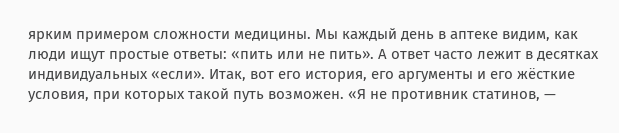ярким примером сложности медицины. Мы каждый день в аптеке видим, как люди ищут простые ответы: «пить или не пить». А ответ часто лежит в десятках индивидуальных «если». Итак, вот его история, его аргументы и его жёсткие условия, при которых такой путь возможен. «Я не противник статинов, —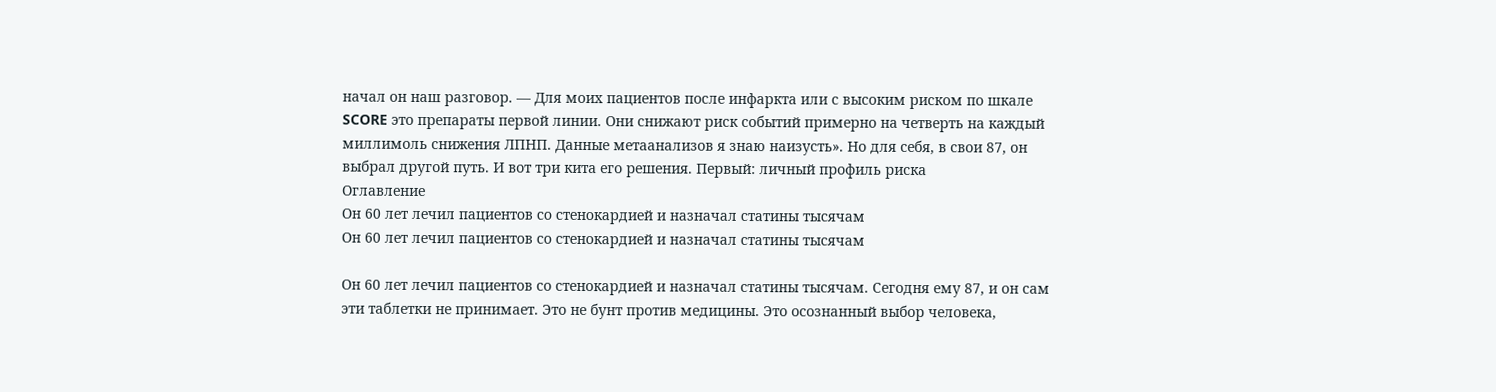начал он наш разговор. — Для моих пациентов после инфаркта или с высоким риском по шкале SCORE это препараты первой линии. Они снижают риск событий примерно на четверть на каждый миллимоль снижения ЛПНП. Данные метаанализов я знаю наизусть». Но для себя, в свои 87, он выбрал другой путь. И вот три кита его решения. Первый: личный профиль риска
Оглавление
Он 60 лет лечил пациентов со стенокардией и назначал статины тысячам
Он 60 лет лечил пациентов со стенокардией и назначал статины тысячам

Он 60 лет лечил пациентов со стенокардией и назначал статины тысячам. Сегодня ему 87, и он сам эти таблетки не принимает. Это не бунт против медицины. Это осознанный выбор человека,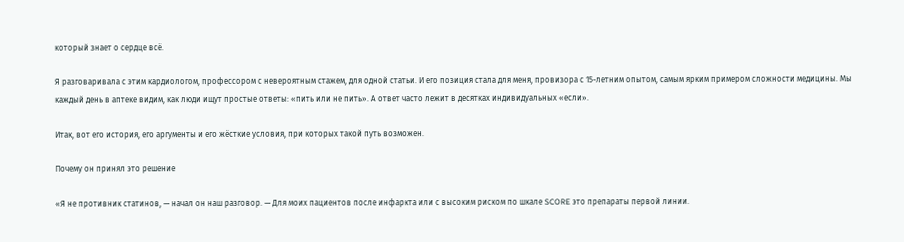который знает о сердце всё.

Я разговаривала с этим кардиологом, профессором с невероятным стажем, для одной статьи. И его позиция стала для меня, провизора с 15-летним опытом, самым ярким примером сложности медицины. Мы каждый день в аптеке видим, как люди ищут простые ответы: «пить или не пить». А ответ часто лежит в десятках индивидуальных «если».

Итак, вот его история, его аргументы и его жёсткие условия, при которых такой путь возможен.

Почему он принял это решение

«Я не противник статинов, — начал он наш разговор. — Для моих пациентов после инфаркта или с высоким риском по шкале SCORE это препараты первой линии.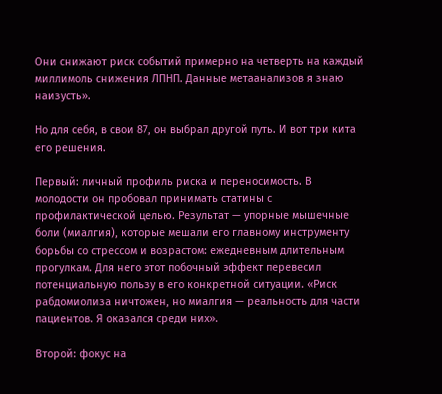Они снижают риск событий примерно на четверть на каждый миллимоль снижения ЛПНП. Данные метаанализов я знаю наизусть».

Но для себя, в свои 87, он выбрал другой путь. И вот три кита его решения.

Первый: личный профиль риска и переносимость. В молодости он пробовал принимать статины с профилактической целью. Результат — упорные мышечные боли (миалгия), которые мешали его главному инструменту борьбы со стрессом и возрастом: ежедневным длительным прогулкам. Для него этот побочный эффект перевесил потенциальную пользу в его конкретной ситуации. «Риск рабдомиолиза ничтожен, но миалгия — реальность для части пациентов. Я оказался среди них».

Второй: фокус на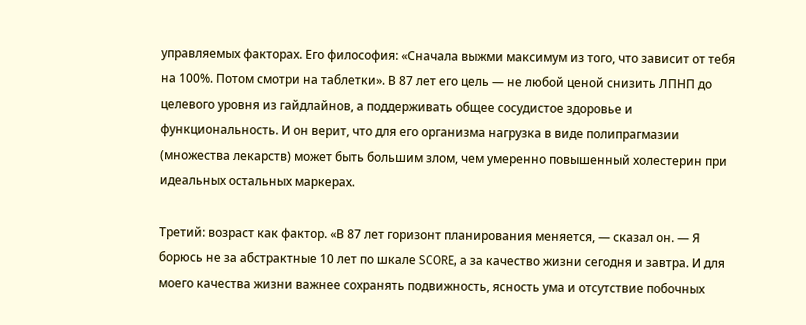управляемых факторах. Его философия: «Сначала выжми максимум из того, что зависит от тебя на 100%. Потом смотри на таблетки». В 87 лет его цель — не любой ценой снизить ЛПНП до целевого уровня из гайдлайнов, а поддерживать общее сосудистое здоровье и функциональность. И он верит, что для его организма нагрузка в виде полипрагмазии (множества лекарств) может быть большим злом, чем умеренно повышенный холестерин при идеальных остальных маркерах.

Третий: возраст как фактор. «В 87 лет горизонт планирования меняется, — сказал он. — Я борюсь не за абстрактные 10 лет по шкале SCORE, а за качество жизни сегодня и завтра. И для моего качества жизни важнее сохранять подвижность, ясность ума и отсутствие побочных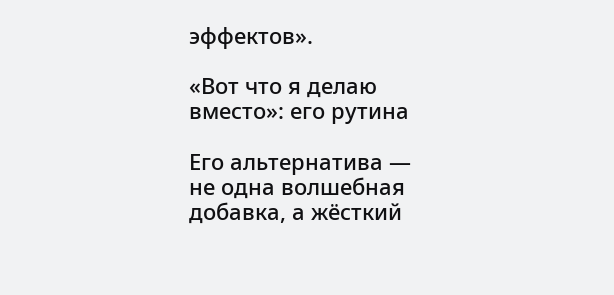эффектов».

«Вот что я делаю вместо»: его рутина

Его альтернатива — не одна волшебная добавка, а жёсткий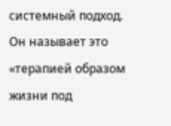системный подход. Он называет это «терапией образом жизни под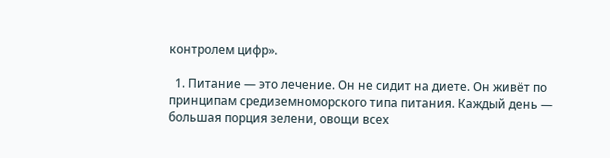контролем цифр».

  1. Питание — это лечение. Он не сидит на диете. Он живёт по принципам средиземноморского типа питания. Каждый день — большая порция зелени, овощи всех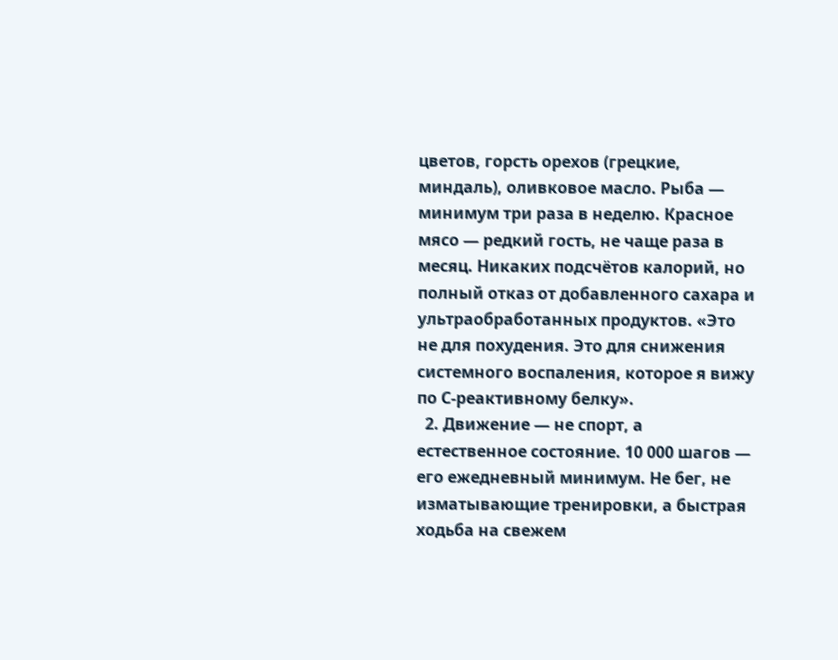цветов, горсть орехов (грецкие, миндаль), оливковое масло. Рыба — минимум три раза в неделю. Красное мясо — редкий гость, не чаще раза в месяц. Никаких подсчётов калорий, но полный отказ от добавленного сахара и ультраобработанных продуктов. «Это не для похудения. Это для снижения системного воспаления, которое я вижу по С-реактивному белку».
  2. Движение — не спорт, а естественное состояние. 10 000 шагов — его ежедневный минимум. Не бег, не изматывающие тренировки, а быстрая ходьба на свежем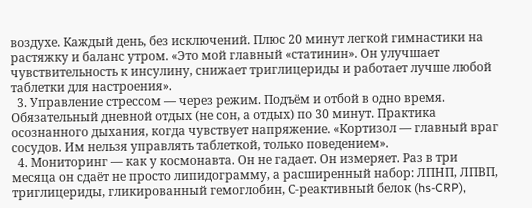воздухе. Каждый день, без исключений. Плюс 20 минут легкой гимнастики на растяжку и баланс утром. «Это мой главный «статинин». Он улучшает чувствительность к инсулину, снижает триглицериды и работает лучше любой таблетки для настроения».
  3. Управление стрессом — через режим. Подъём и отбой в одно время. Обязательный дневной отдых (не сон, а отдых) по 30 минут. Практика осознанного дыхания, когда чувствует напряжение. «Кортизол — главный враг сосудов. Им нельзя управлять таблеткой, только поведением».
  4. Мониторинг — как у космонавта. Он не гадает. Он измеряет. Раз в три месяца он сдаёт не просто липидограмму, а расширенный набор: ЛПНП, ЛПВП, триглицериды, гликированный гемоглобин, С-реактивный белок (hs-CRP),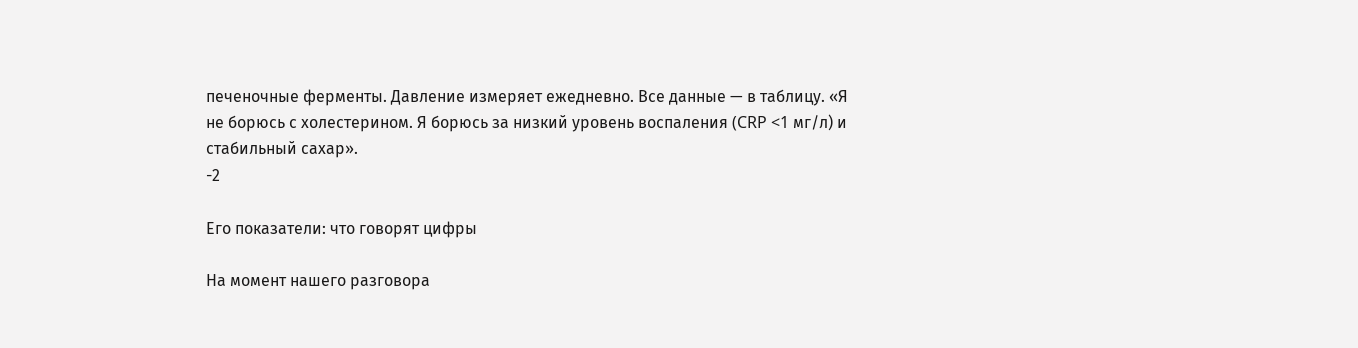печеночные ферменты. Давление измеряет ежедневно. Все данные — в таблицу. «Я не борюсь с холестерином. Я борюсь за низкий уровень воспаления (CRP <1 мг/л) и стабильный сахар».
-2

Его показатели: что говорят цифры

На момент нашего разговора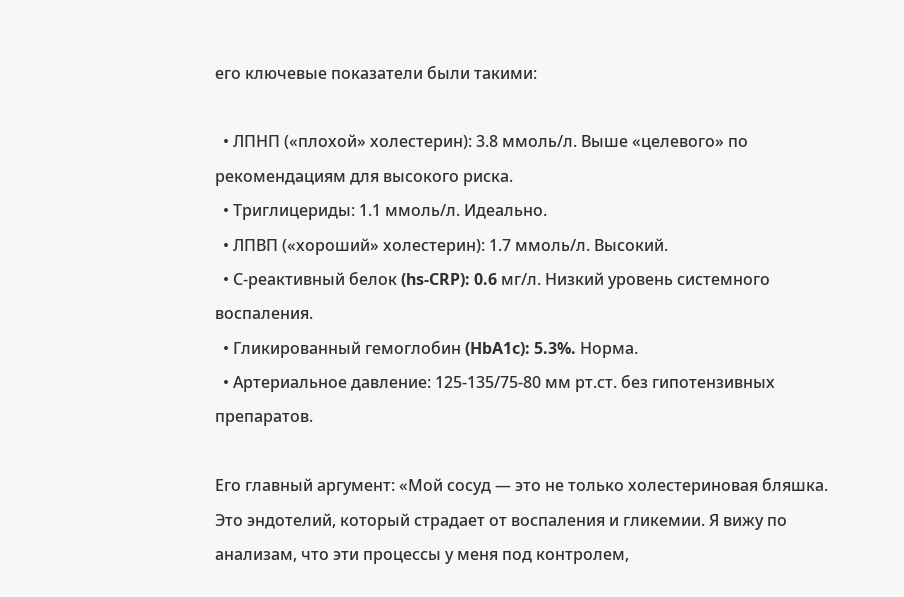его ключевые показатели были такими:

  • ЛПНП («плохой» холестерин): 3.8 ммоль/л. Выше «целевого» по рекомендациям для высокого риска.
  • Триглицериды: 1.1 ммоль/л. Идеально.
  • ЛПВП («хороший» холестерин): 1.7 ммоль/л. Высокий.
  • С-реактивный белок (hs-CRP): 0.6 мг/л. Низкий уровень системного воспаления.
  • Гликированный гемоглобин (HbA1c): 5.3%. Норма.
  • Артериальное давление: 125-135/75-80 мм рт.ст. без гипотензивных препаратов.

Его главный аргумент: «Мой сосуд — это не только холестериновая бляшка. Это эндотелий, который страдает от воспаления и гликемии. Я вижу по анализам, что эти процессы у меня под контролем,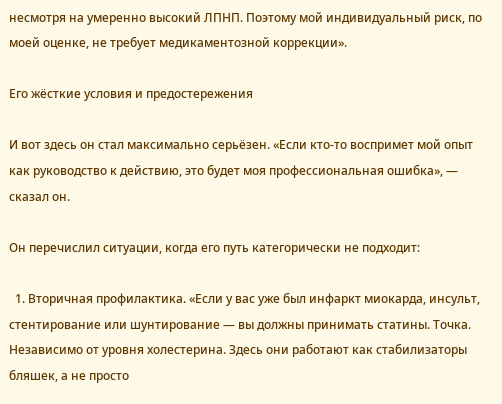несмотря на умеренно высокий ЛПНП. Поэтому мой индивидуальный риск, по моей оценке, не требует медикаментозной коррекции».

Его жёсткие условия и предостережения

И вот здесь он стал максимально серьёзен. «Если кто-то воспримет мой опыт как руководство к действию, это будет моя профессиональная ошибка», — сказал он.

Он перечислил ситуации, когда его путь категорически не подходит:

  1. Вторичная профилактика. «Если у вас уже был инфаркт миокарда, инсульт, стентирование или шунтирование — вы должны принимать статины. Точка. Независимо от уровня холестерина. Здесь они работают как стабилизаторы бляшек, а не просто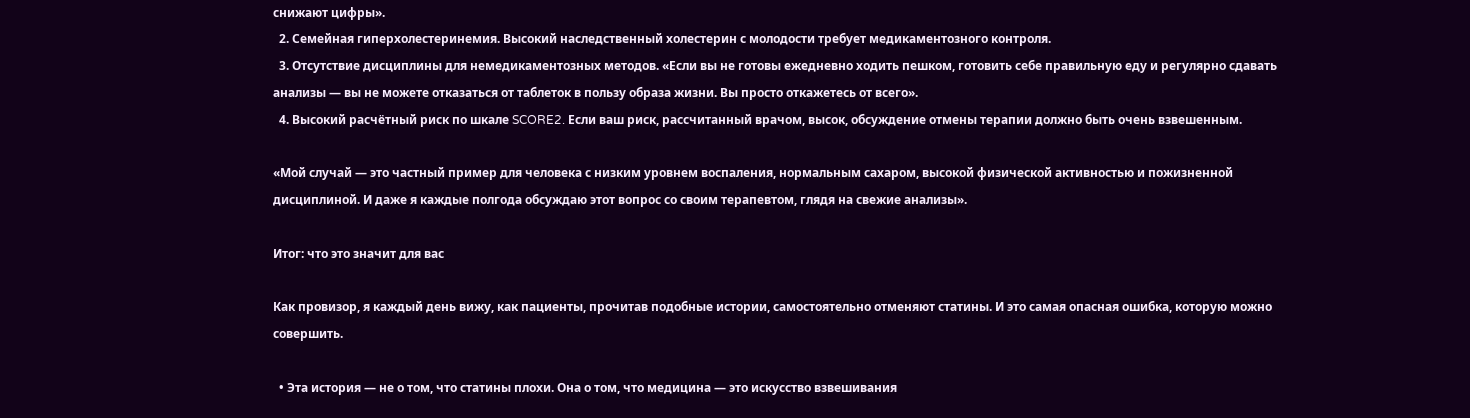снижают цифры».
  2. Семейная гиперхолестеринемия. Высокий наследственный холестерин с молодости требует медикаментозного контроля.
  3. Отсутствие дисциплины для немедикаментозных методов. «Если вы не готовы ежедневно ходить пешком, готовить себе правильную еду и регулярно сдавать анализы — вы не можете отказаться от таблеток в пользу образа жизни. Вы просто откажетесь от всего».
  4. Высокий расчётный риск по шкале SCORE2. Если ваш риск, рассчитанный врачом, высок, обсуждение отмены терапии должно быть очень взвешенным.

«Мой случай — это частный пример для человека с низким уровнем воспаления, нормальным сахаром, высокой физической активностью и пожизненной дисциплиной. И даже я каждые полгода обсуждаю этот вопрос со своим терапевтом, глядя на свежие анализы».

Итог: что это значит для вас

Как провизор, я каждый день вижу, как пациенты, прочитав подобные истории, самостоятельно отменяют статины. И это самая опасная ошибка, которую можно совершить.

  • Эта история — не о том, что статины плохи. Она о том, что медицина — это искусство взвешивания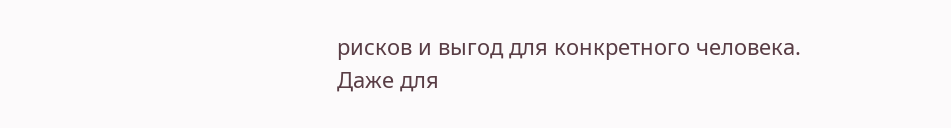рисков и выгод для конкретного человека. Даже для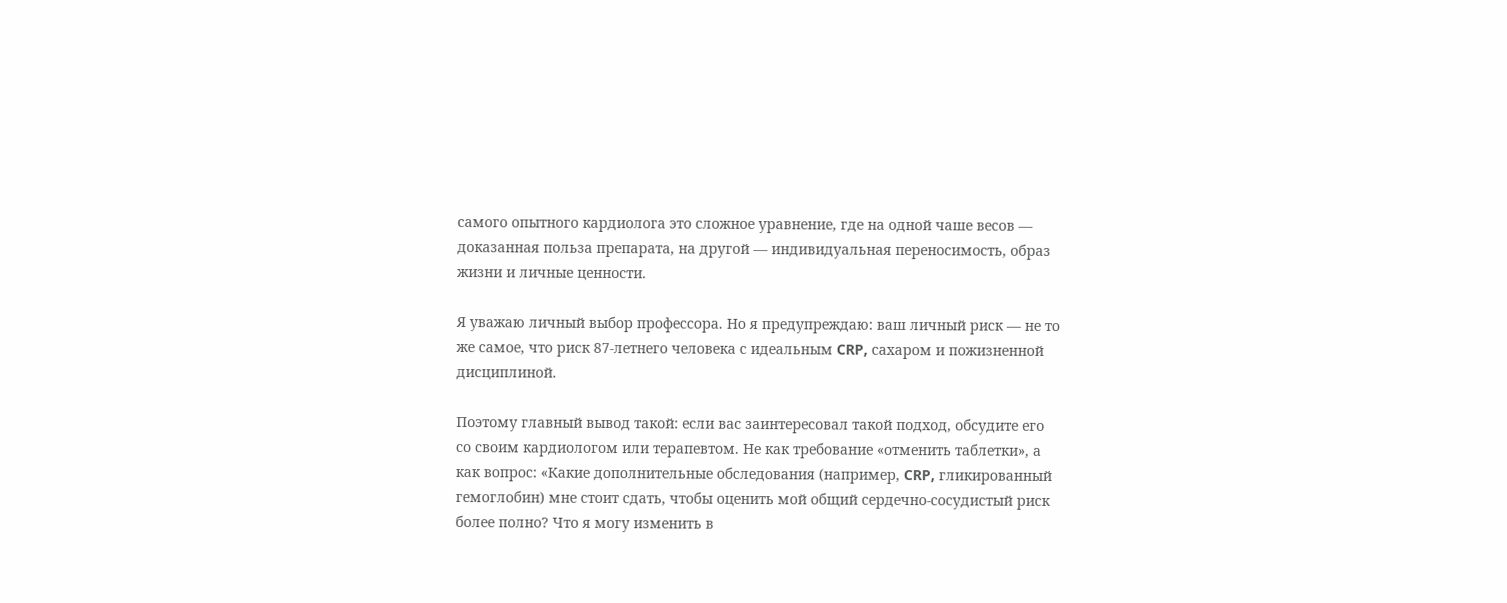самого опытного кардиолога это сложное уравнение, где на одной чаше весов — доказанная польза препарата, на другой — индивидуальная переносимость, образ жизни и личные ценности.

Я уважаю личный выбор профессора. Но я предупреждаю: ваш личный риск — не то же самое, что риск 87-летнего человека с идеальным CRP, сахаром и пожизненной дисциплиной.

Поэтому главный вывод такой: если вас заинтересовал такой подход, обсудите его со своим кардиологом или терапевтом. Не как требование «отменить таблетки», а как вопрос: «Какие дополнительные обследования (например, CRP, гликированный гемоглобин) мне стоит сдать, чтобы оценить мой общий сердечно-сосудистый риск более полно? Что я могу изменить в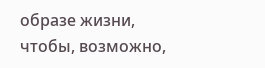образе жизни, чтобы, возможно,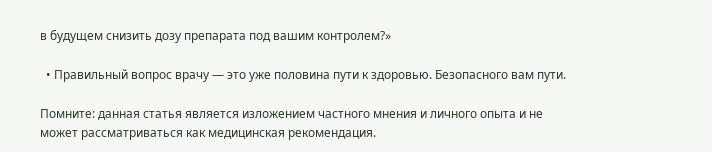в будущем снизить дозу препарата под вашим контролем?»

  • Правильный вопрос врачу — это уже половина пути к здоровью. Безопасного вам пути.

Помните: данная статья является изложением частного мнения и личного опыта и не может рассматриваться как медицинская рекомендация.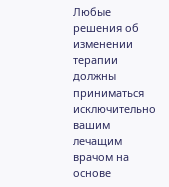Любые решения об изменении терапии должны приниматься исключительно вашим лечащим врачом на основе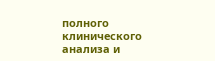полного клинического анализа и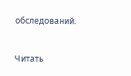обследований.

Читать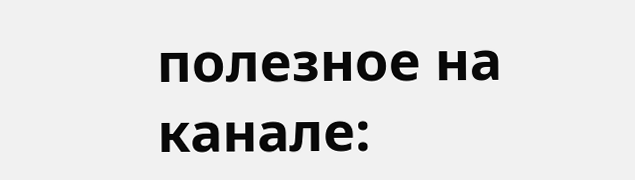полезное на канале: